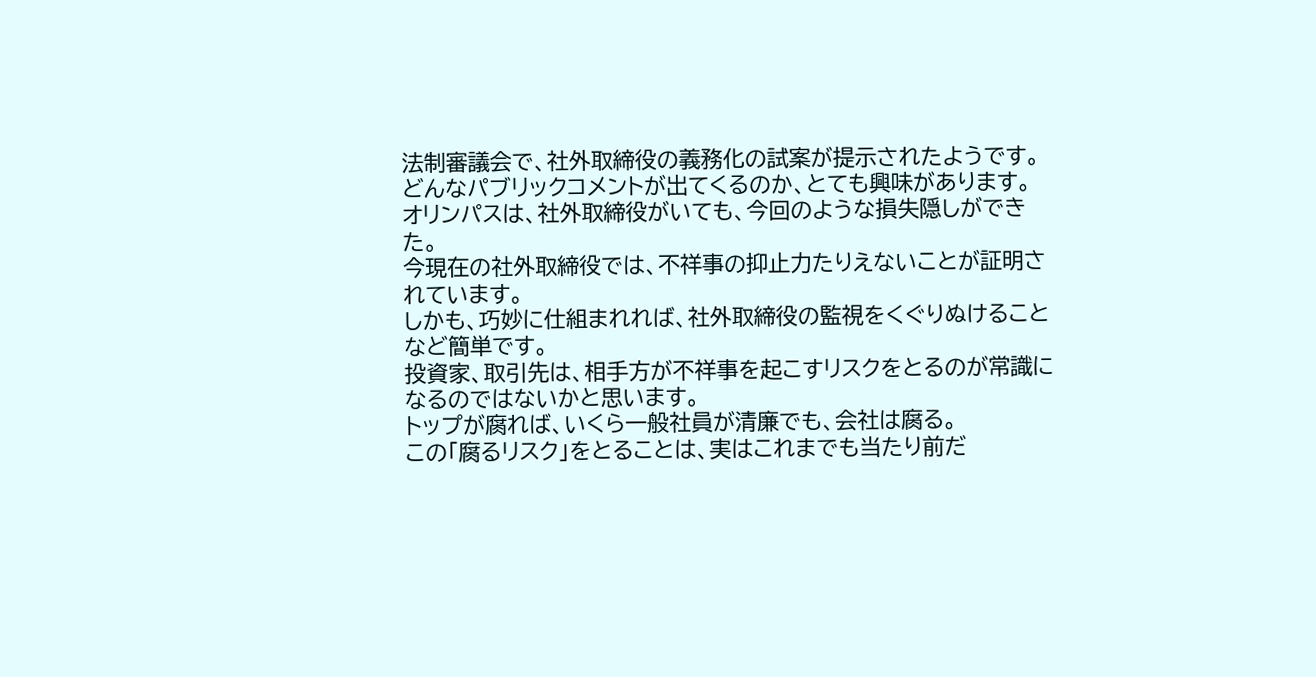法制審議会で、社外取締役の義務化の試案が提示されたようです。
どんなパブリックコメントが出てくるのか、とても興味があります。
オリンパスは、社外取締役がいても、今回のような損失隠しができた。
今現在の社外取締役では、不祥事の抑止力たりえないことが証明されています。
しかも、巧妙に仕組まれれば、社外取締役の監視をくぐりぬけることなど簡単です。
投資家、取引先は、相手方が不祥事を起こすリスクをとるのが常識になるのではないかと思います。
トップが腐れば、いくら一般社員が清廉でも、会社は腐る。
この「腐るリスク」をとることは、実はこれまでも当たり前だ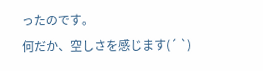ったのです。
何だか、空しさを感じます(´ `)